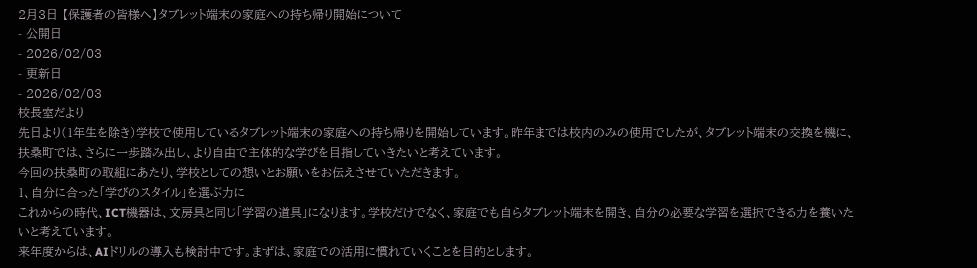2月3日 【保護者の皆様へ】タブレット端末の家庭への持ち帰り開始について
- 公開日
- 2026/02/03
- 更新日
- 2026/02/03
校長室だより
先日より(1年生を除き)学校で使用しているタブレット端末の家庭への持ち帰りを開始しています。昨年までは校内のみの使用でしたが、タブレット端末の交換を機に、扶桑町では、さらに一歩踏み出し、より自由で主体的な学びを目指していきたいと考えています。
今回の扶桑町の取組にあたり、学校としての想いとお願いをお伝えさせていただきます。
1、自分に合った「学びのスタイル」を選ぶ力に
これからの時代、ICT機器は、文房具と同じ「学習の道具」になります。学校だけでなく、家庭でも自らタブレット端末を開き、自分の必要な学習を選択できる力を養いたいと考えています。
来年度からは、AIドリルの導入も検討中です。まずは、家庭での活用に慣れていくことを目的とします。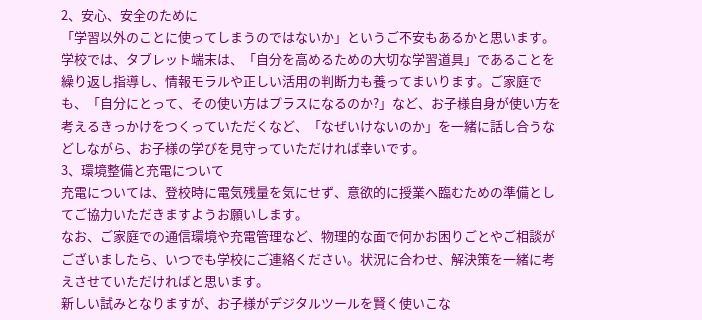2、安心、安全のために
「学習以外のことに使ってしまうのではないか」というご不安もあるかと思います。学校では、タブレット端末は、「自分を高めるための大切な学習道具」であることを繰り返し指導し、情報モラルや正しい活用の判断力も養ってまいります。ご家庭でも、「自分にとって、その使い方はプラスになるのか?」など、お子様自身が使い方を考えるきっかけをつくっていただくなど、「なぜいけないのか」を一緒に話し合うなどしながら、お子様の学びを見守っていただければ幸いです。
3、環境整備と充電について
充電については、登校時に電気残量を気にせず、意欲的に授業へ臨むための準備としてご協力いただきますようお願いします。
なお、ご家庭での通信環境や充電管理など、物理的な面で何かお困りごとやご相談がございましたら、いつでも学校にご連絡ください。状況に合わせ、解決策を一緒に考えさせていただければと思います。
新しい試みとなりますが、お子様がデジタルツールを賢く使いこな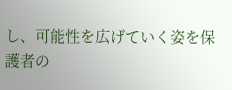し、可能性を広げていく姿を保護者の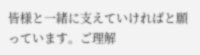皆様と一緒に支えていければと願っています。ご理解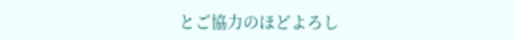とご協力のほどよろし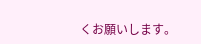くお願いします。